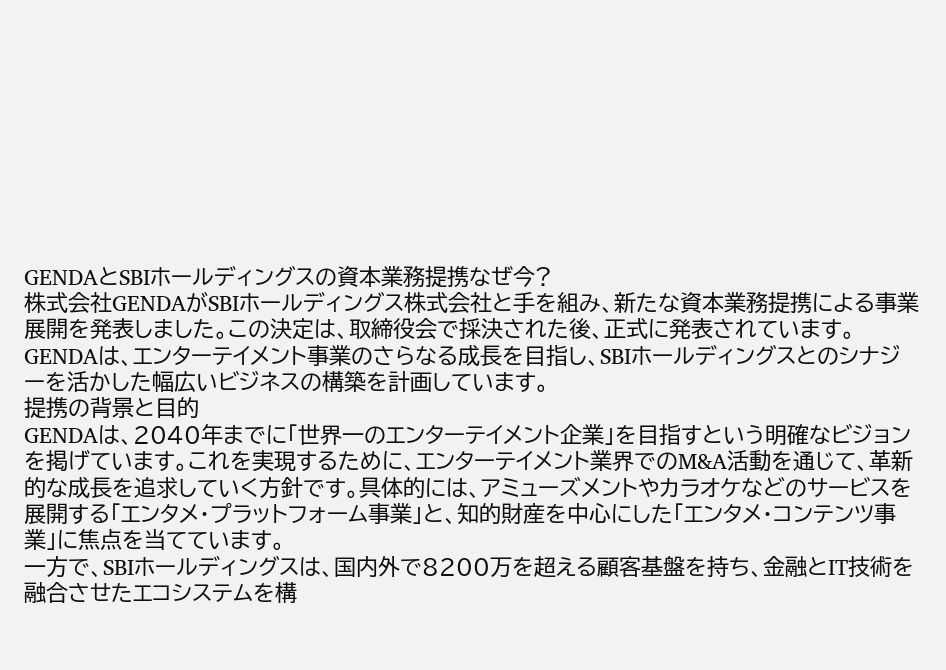GENDAとSBIホールディングスの資本業務提携なぜ今?
株式会社GENDAがSBIホールディングス株式会社と手を組み、新たな資本業務提携による事業展開を発表しました。この決定は、取締役会で採決された後、正式に発表されています。GENDAは、エンターテイメント事業のさらなる成長を目指し、SBIホールディングスとのシナジーを活かした幅広いビジネスの構築を計画しています。
提携の背景と目的
GENDAは、2040年までに「世界一のエンターテイメント企業」を目指すという明確なビジョンを掲げています。これを実現するために、エンターテイメント業界でのM&A活動を通じて、革新的な成長を追求していく方針です。具体的には、アミューズメントやカラオケなどのサービスを展開する「エンタメ・プラットフォーム事業」と、知的財産を中心にした「エンタメ・コンテンツ事業」に焦点を当てています。
一方で、SBIホールディングスは、国内外で8200万を超える顧客基盤を持ち、金融とIT技術を融合させたエコシステムを構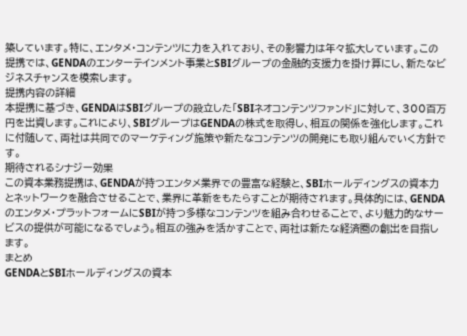築しています。特に、エンタメ・コンテンツに力を入れており、その影響力は年々拡大しています。この提携では、GENDAのエンターテインメント事業とSBIグループの金融的支援力を掛け算にし、新たなビジネスチャンスを模索します。
提携内容の詳細
本提携に基づき、GENDAはSBIグループの設立した「SBIネオコンテンツファンド」に対して、300百万円を出資します。これにより、SBIグループはGENDAの株式を取得し、相互の関係を強化します。これに付随して、両社は共同でのマーケティング施策や新たなコンテンツの開発にも取り組んでいく方針です。
期待されるシナジー効果
この資本業務提携は、GENDAが持つエンタメ業界での豊富な経験と、SBIホールディングスの資本力とネットワークを融合させることで、業界に革新をもたらすことが期待されます。具体的には、GENDAのエンタメ・プラットフォームにSBIが持つ多様なコンテンツを組み合わせることで、より魅力的なサービスの提供が可能になるでしょう。相互の強みを活かすことで、両社は新たな経済圏の創出を目指します。
まとめ
GENDAとSBIホールディングスの資本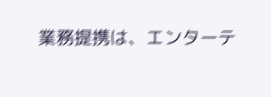業務提携は、エンターテ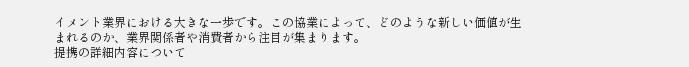イメント業界における大きな一歩です。この協業によって、どのような新しい価値が生まれるのか、業界関係者や消費者から注目が集まります。
提携の詳細内容について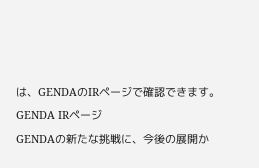は、GENDAのIRページで確認できます。
GENDA IRページ
GENDAの新たな挑戦に、今後の展開か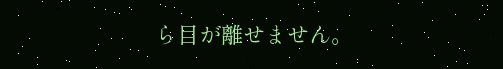ら目が離せません。